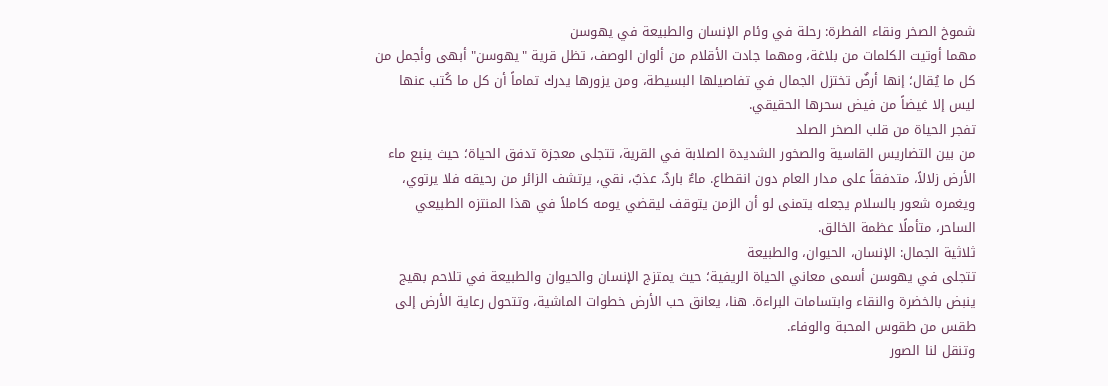شموخ الصخر ونقاء الفطرة: رحلة في وئام الإنسان والطبيعة في يهوسن
مهما أوتيت الكلمات من بلاغة، ومهما جادت الأقلام من ألوان الوصف، تظل قرية "يهوسن" أبهى وأجمل من كل ما يُقال؛ إنها أرضٌ تختزل الجمال في تفاصيلها البسيطة، ومن يزورها يدرك تماماً أن كل ما كُتب عنها ليس إلا غيضاً من فيض سحرها الحقيقي.
تفجر الحياة من قلب الصخر الصلد
من بين التضاريس القاسية والصخور الشديدة الصلابة في القرية، تتجلى معجزة تدفق الحياة؛ حيث ينبع ماء الأرض زلالاً، متدفقاً على مدار العام دون انقطاع. ماءٌ باردٌ، عذبٌ، نقي، يرتشف الزائر من رحيقه فلا يرتوي، ويغمره شعور بالسلام يجعله يتمنى لو أن الزمن يتوقف ليقضي يومه كاملاً في هذا المنتزه الطبيعي الساحر، متأملًا عظمة الخالق.
ثلاثية الجمال: الإنسان، الحيوان، والطبيعة
تتجلى في يهوسن أسمى معاني الحياة الريفية؛ حيث يمتزج الإنسان والحيوان والطبيعة في تلاحم بهيج ينبض بالخضرة والنقاء وابتسامات البراءة. هنا، يعانق حب الأرض خطوات الماشية، وتتحول رعاية الأرض إلى طقس من طقوس المحبة والوفاء.
وتنقل لنا الصور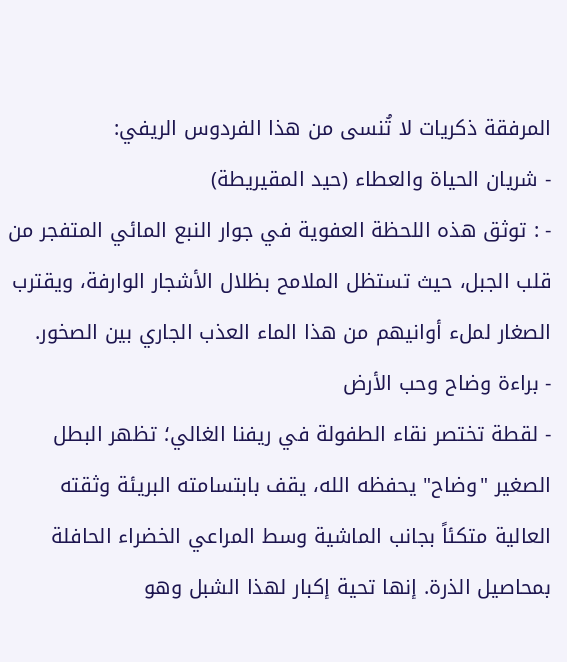المرفقة ذكريات لا تُنسى من هذا الفردوس الريفي:
- شريان الحياة والعطاء (حيد المقيريطة)
- : توثق هذه اللحظة العفوية في جوار النبع المائي المتفجر من قلب الجبل، حيث تستظل الملامح بظلال الأشجار الوارفة، ويقترب الصغار لملء أوانيهم من هذا الماء العذب الجاري بين الصخور.
- براءة وضاح وحب الأرض
- لقطة تختصر نقاء الطفولة في ريفنا الغالي؛ تظهر البطل الصغير "وضاح" يحفظه الله، يقف بابتسامته البريئة وثقته العالية متكئاً بجانب الماشية وسط المراعي الخضراء الحافلة بمحاصيل الذرة. إنها تحية إكبار لهذا الشبل وهو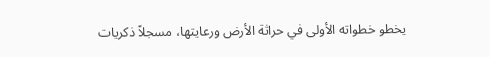يخطو خطواته الأولى في حراثة الأرض ورعايتها، مسجلاً ذكريات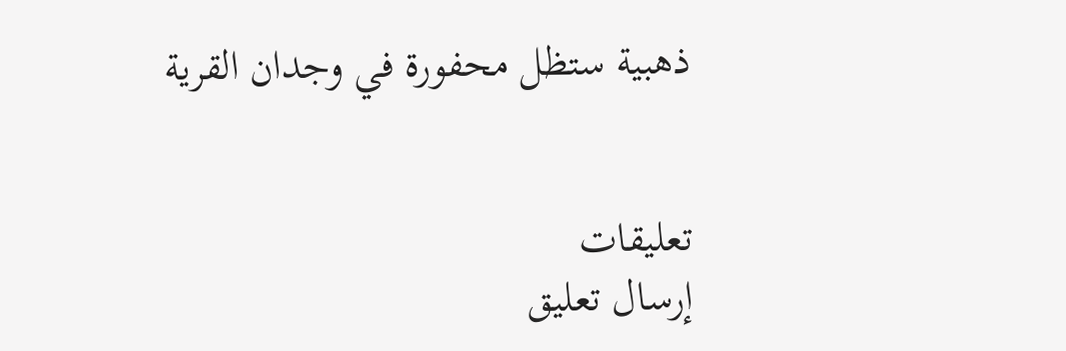ذهبية ستظل محفورة في وجدان القرية


تعليقات
إرسال تعليق